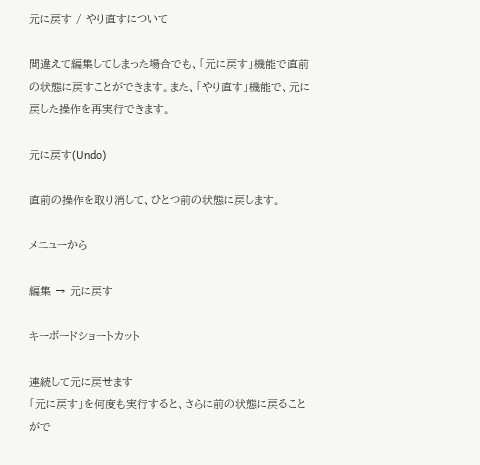元に戻す / やり直すについて

間違えて編集してしまった場合でも、「元に戻す」機能で直前の状態に戻すことができます。また、「やり直す」機能で、元に戻した操作を再実行できます。

元に戻す(Undo)

直前の操作を取り消して、ひとつ前の状態に戻します。

メニューから

編集 → 元に戻す

キーボードショートカット

連続して元に戻せます
「元に戻す」を何度も実行すると、さらに前の状態に戻ることがで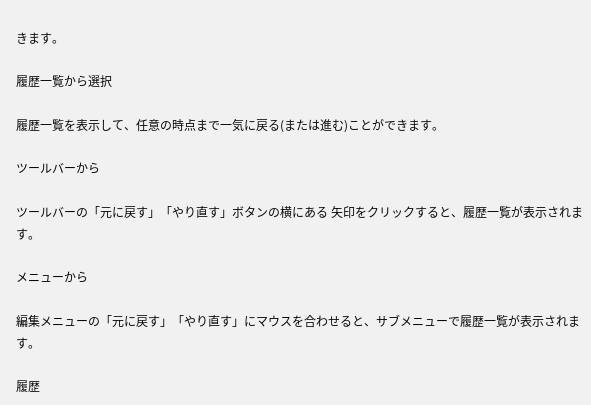きます。

履歴一覧から選択

履歴一覧を表示して、任意の時点まで一気に戻る(または進む)ことができます。

ツールバーから

ツールバーの「元に戻す」「やり直す」ボタンの横にある 矢印をクリックすると、履歴一覧が表示されます。

メニューから

編集メニューの「元に戻す」「やり直す」にマウスを合わせると、サブメニューで履歴一覧が表示されます。

履歴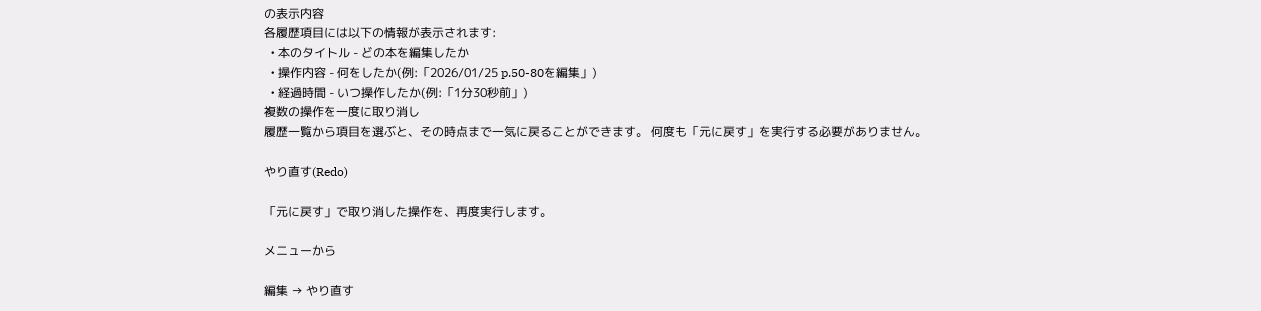の表示内容
各履歴項目には以下の情報が表示されます:
  • 本のタイトル - どの本を編集したか
  • 操作内容 - 何をしたか(例:「2026/01/25 p.50-80を編集」)
  • 経過時間 - いつ操作したか(例:「1分30秒前」)
複数の操作を一度に取り消し
履歴一覧から項目を選ぶと、その時点まで一気に戻ることができます。 何度も「元に戻す」を実行する必要がありません。

やり直す(Redo)

「元に戻す」で取り消した操作を、再度実行します。

メニューから

編集 → やり直す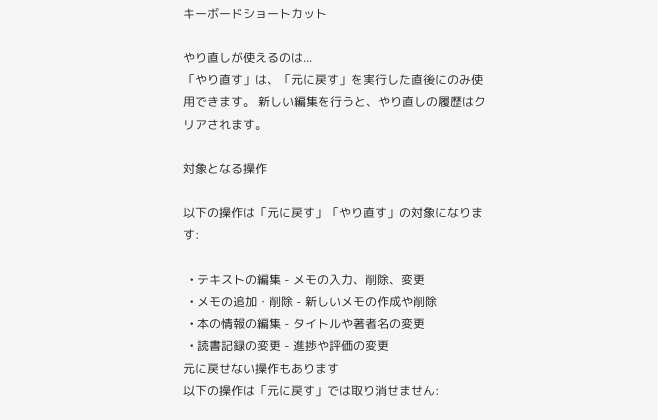キーボードショートカット

やり直しが使えるのは...
「やり直す」は、「元に戻す」を実行した直後にのみ使用できます。 新しい編集を行うと、やり直しの履歴はクリアされます。

対象となる操作

以下の操作は「元に戻す」「やり直す」の対象になります:

  • テキストの編集 - メモの入力、削除、変更
  • メモの追加・削除 - 新しいメモの作成や削除
  • 本の情報の編集 - タイトルや著者名の変更
  • 読書記録の変更 - 進捗や評価の変更
元に戻せない操作もあります
以下の操作は「元に戻す」では取り消せません: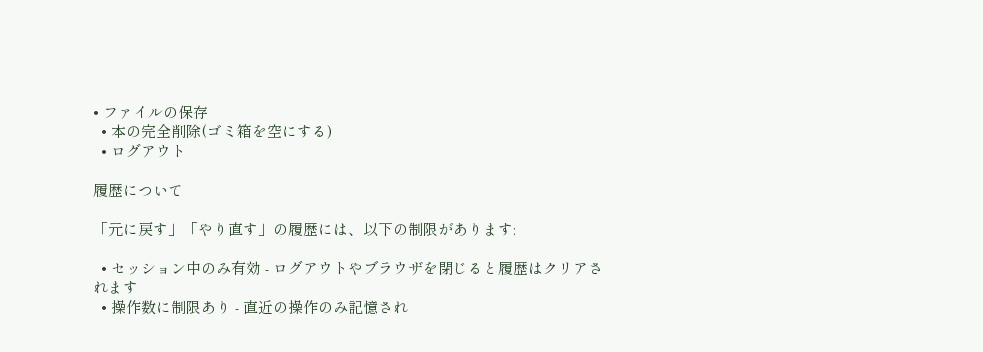• ファイルの保存
  • 本の完全削除(ゴミ箱を空にする)
  • ログアウト

履歴について

「元に戻す」「やり直す」の履歴には、以下の制限があります:

  • セッション中のみ有効 - ログアウトやブラウザを閉じると履歴はクリアされます
  • 操作数に制限あり - 直近の操作のみ記憶され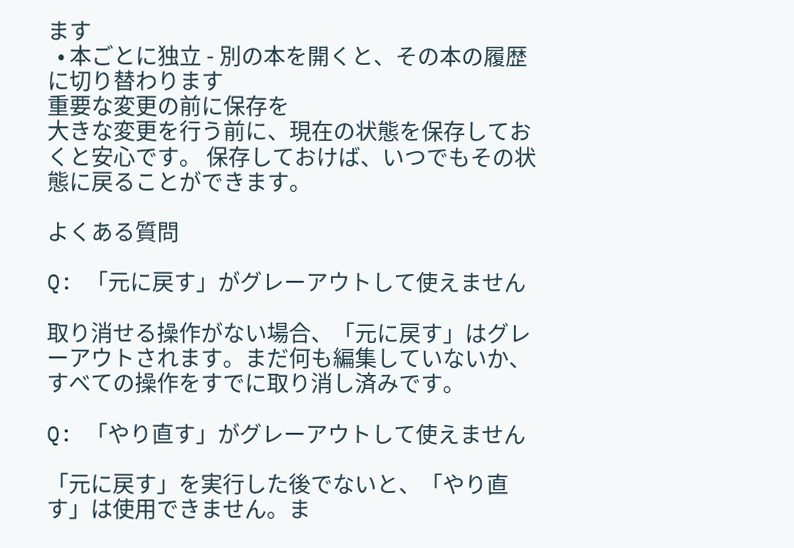ます
  • 本ごとに独立 - 別の本を開くと、その本の履歴に切り替わります
重要な変更の前に保存を
大きな変更を行う前に、現在の状態を保存しておくと安心です。 保存しておけば、いつでもその状態に戻ることができます。

よくある質問

Q: 「元に戻す」がグレーアウトして使えません

取り消せる操作がない場合、「元に戻す」はグレーアウトされます。まだ何も編集していないか、すべての操作をすでに取り消し済みです。

Q: 「やり直す」がグレーアウトして使えません

「元に戻す」を実行した後でないと、「やり直す」は使用できません。ま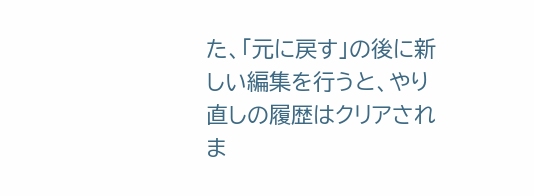た、「元に戻す」の後に新しい編集を行うと、やり直しの履歴はクリアされま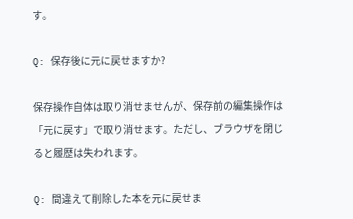す。

Q: 保存後に元に戻せますか?

保存操作自体は取り消せませんが、保存前の編集操作は「元に戻す」で取り消せます。ただし、ブラウザを閉じると履歴は失われます。

Q: 間違えて削除した本を元に戻せま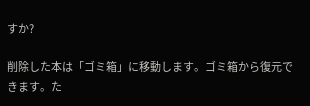すか?

削除した本は「ゴミ箱」に移動します。ゴミ箱から復元できます。た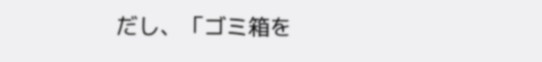だし、「ゴミ箱を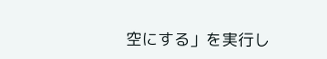空にする」を実行し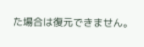た場合は復元できません。